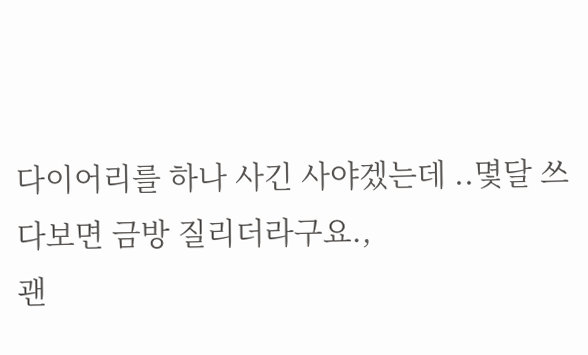다이어리를 하나 사긴 사야겠는데 ..몇달 쓰다보면 금방 질리더라구요.,
괜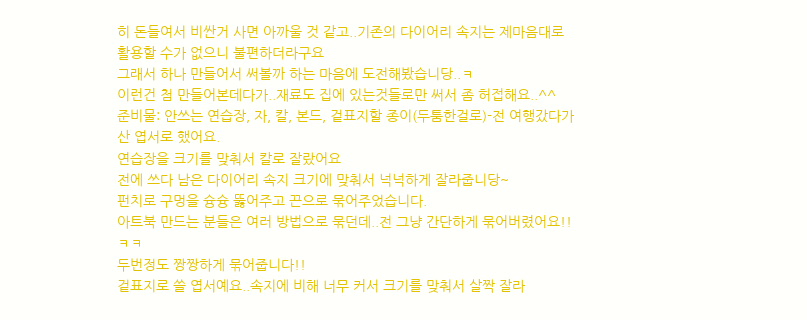히 돈들여서 비싼거 사면 아까울 것 같고..기존의 다이어리 속지는 제마음대로 활용할 수가 없으니 불편하더라구요
그래서 하나 만들어서 써볼까 하는 마음에 도전해봤습니당..ㅋ
이런건 첨 만들어본데다가..재료도 집에 있는것들로만 써서 좀 허접해요..^^
준비물: 안쓰는 연습장, 자, 칼, 본드, 겉표지할 종이(두툼한걸로)-전 여행갔다가 산 엽서로 했어요.
연습장을 크기를 맞춰서 칼로 잘랐어요
전에 쓰다 남은 다이어리 속지 크기에 맞춰서 넉넉하게 잘라줍니당~
펀치로 구멍을 슝슝 뚫어주고 끈으로 묶어주었습니다.
아트북 만드는 분들은 여러 방법으로 묶던데..전 그냥 간단하게 묶어버렸어요!!ㅋㅋ
두번정도 짱짱하게 묶어줍니다!!
겉표지로 쓸 엽서예요..속지에 비해 너무 커서 크기를 맞춰서 살짝 잘라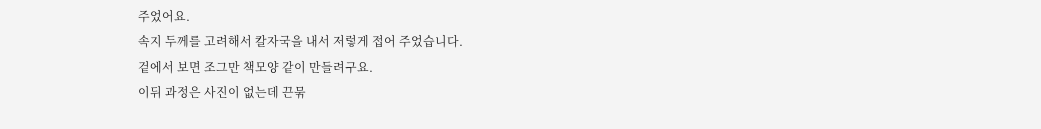주었어요.
속지 두께를 고려해서 칼자국을 내서 저렇게 접어 주었습니다.
겉에서 보면 조그만 책모양 같이 만들려구요.
이뒤 과정은 사진이 없는데 끈묶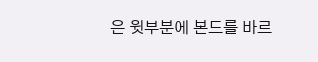은 윗부분에 본드를 바르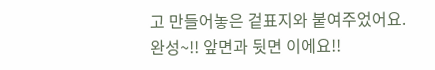고 만들어놓은 겉표지와 붙여주었어요.
완성~!! 앞면과 뒷면 이에요!!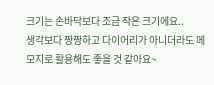크기는 손바닥보다 조금 작은 크기에요..
생각보다 짱짱하고 다이어리가 아니더라도 메모지로 활용해도 좋을 것 같아요~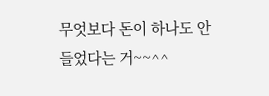무엇보다 돈이 하나도 안들었다는 거~~^^